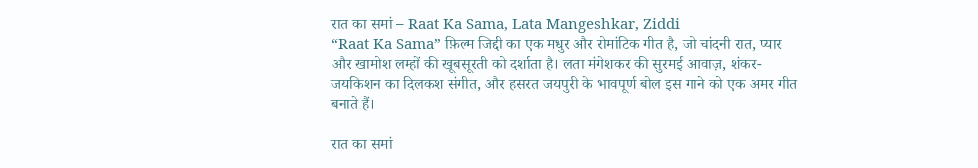रात का समां – Raat Ka Sama, Lata Mangeshkar, Ziddi
“Raat Ka Sama” फ़िल्म जिद्दी का एक मधुर और रोमांटिक गीत है, जो चांदनी रात, प्यार और खामोश लम्हों की खूबसूरती को दर्शाता है। लता मंगेशकर की सुरमई आवाज़, शंकर-जयकिशन का दिलकश संगीत, और हसरत जयपुरी के भावपूर्ण बोल इस गाने को एक अमर गीत बनाते हैं।

रात का समां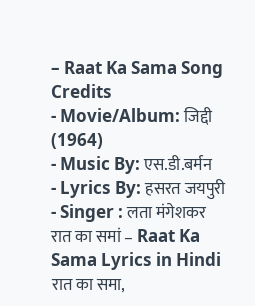– Raat Ka Sama Song Credits
- Movie/Album: जिद्दी (1964)
- Music By: एस.डी.बर्मन
- Lyrics By: हसरत जयपुरी
- Singer : लता मंगेशकर
रात का समां – Raat Ka Sama Lyrics in Hindi
रात का समा,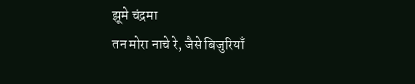झूमे चंद्रमा
तन मोरा नाचे रे, जैसे बिजुरियाँ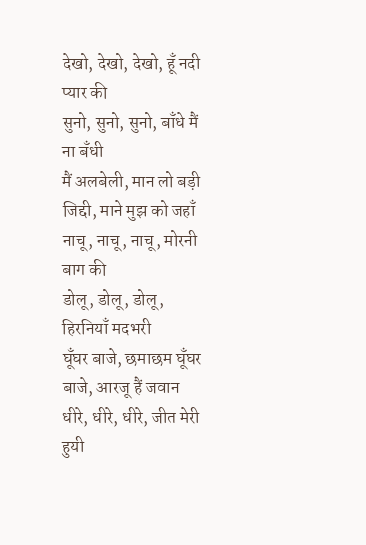देखो, देखो, देखो, हूँ नदी प्यार की
सुनो, सुनो, सुनो, बाँधे मैं ना बँधी
मैं अलबेली, मान लो बड़ी जिद्दी, माने मुझ को जहाँ
नाचू, नाचू, नाचू, मोरनी बाग की
डोलू, डोलू, डोलू, हिरनियाँ मदभरी
घूँघर बाजे, छमाछम घूँघर बाजे, आरजू हैं जवान
धीरे, धीरे, धीरे, जीत मेरी हुयी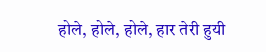होले, होले, होले, हार तेरी हुयी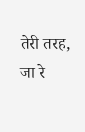तेरी तरह, जा रे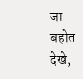जा बहोत देखे,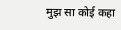मुझ सा कोई कहा